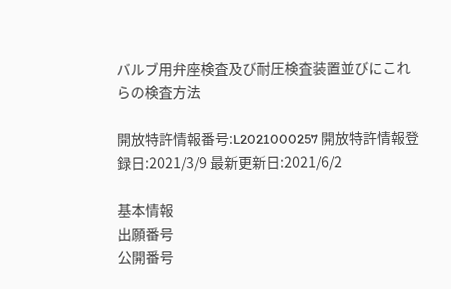バルブ用弁座検査及び耐圧検査装置並びにこれらの検査方法

開放特許情報番号:L2021000257 開放特許情報登録日:2021/3/9 最新更新日:2021/6/2

基本情報
出願番号
公開番号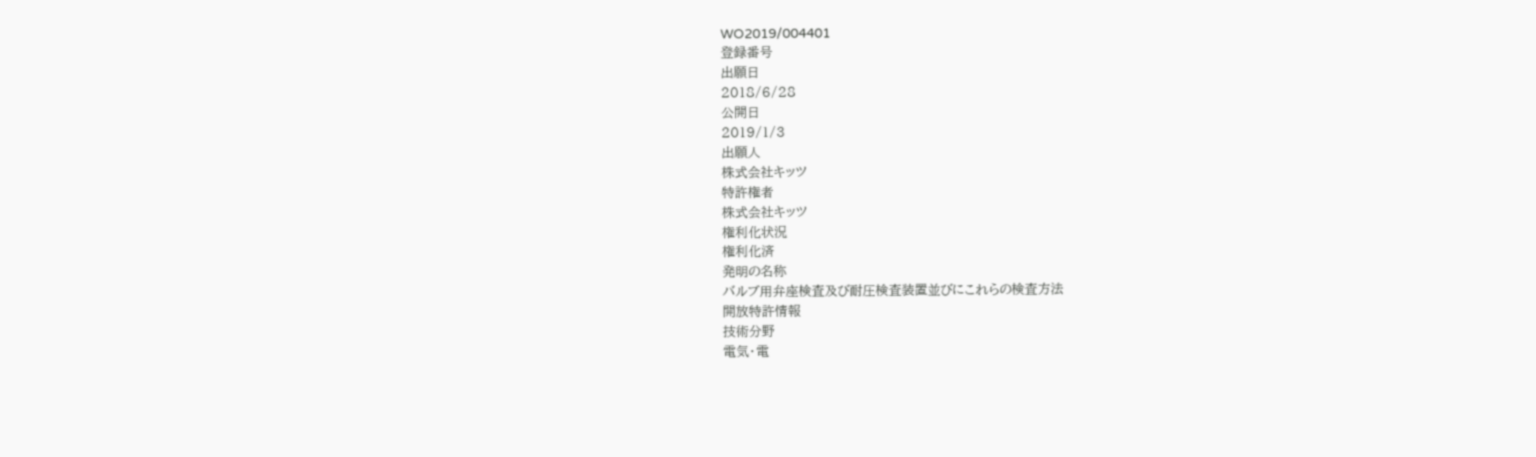WO2019/004401
登録番号
出願日
2018/6/28
公開日
2019/1/3
出願人
株式会社キッツ
特許権者
株式会社キッツ
権利化状況
権利化済
発明の名称
バルブ用弁座検査及び耐圧検査装置並びにこれらの検査方法
開放特許情報
技術分野
電気・電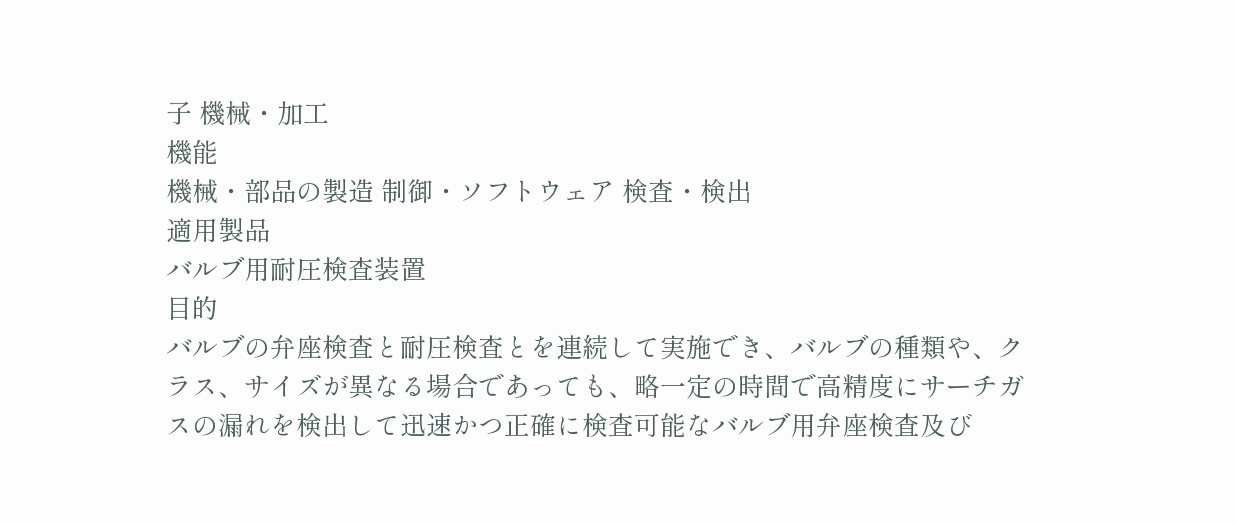子 機械・加工
機能
機械・部品の製造 制御・ソフトウェア 検査・検出
適用製品
バルブ用耐圧検査装置
目的
バルブの弁座検査と耐圧検査とを連続して実施でき、バルブの種類や、クラス、サイズが異なる場合であっても、略一定の時間で高精度にサーチガスの漏れを検出して迅速かつ正確に検査可能なバルブ用弁座検査及び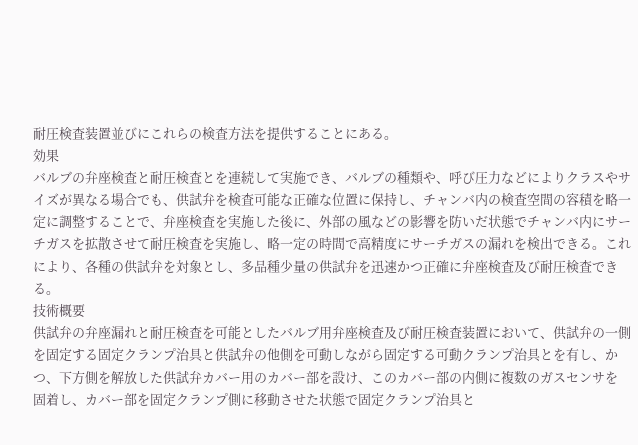耐圧検査装置並びにこれらの検査方法を提供することにある。
効果
バルブの弁座検査と耐圧検査とを連続して実施でき、バルブの種類や、呼び圧力などによりクラスやサイズが異なる場合でも、供試弁を検査可能な正確な位置に保持し、チャンバ内の検査空間の容積を略一定に調整することで、弁座検査を実施した後に、外部の風などの影響を防いだ状態でチャンバ内にサーチガスを拡散させて耐圧検査を実施し、略一定の時間で高精度にサーチガスの漏れを検出できる。これにより、各種の供試弁を対象とし、多品種少量の供試弁を迅速かつ正確に弁座検査及び耐圧検査できる。
技術概要
供試弁の弁座漏れと耐圧検査を可能としたバルブ用弁座検査及び耐圧検査装置において、供試弁の一側を固定する固定クランプ治具と供試弁の他側を可動しながら固定する可動クランプ治具とを有し、かつ、下方側を解放した供試弁カバー用のカバー部を設け、このカバー部の内側に複数のガスセンサを
固着し、カバー部を固定クランプ側に移動させた状態で固定クランプ治具と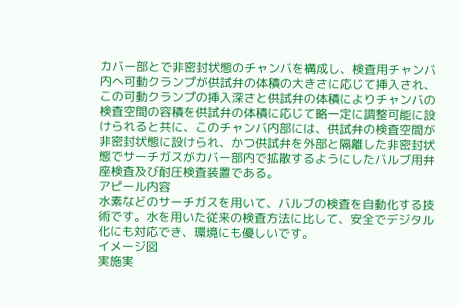カバー部とで非密封状態のチャンバを構成し、検査用チャンバ内へ可動クランプが供試弁の体積の大きさに応じて挿入され、この可動クランプの挿入深さと供試弁の体積によりチャンバの検査空間の容積を供試弁の体積に応じて略一定に調整可能に設けられると共に、このチャンバ内部には、供試弁の検査空間が非密封状態に設けられ、かつ供試弁を外部と隔離した非密封状態でサーチガスがカバー部内で拡散するようにしたバルブ用弁座検査及び耐圧検査装置である。
アピール内容
水素などのサーチガスを用いて、バルブの検査を自動化する技術です。水を用いた従来の検査方法に比して、安全でデジタル化にも対応でき、環境にも優しいです。
イメージ図
実施実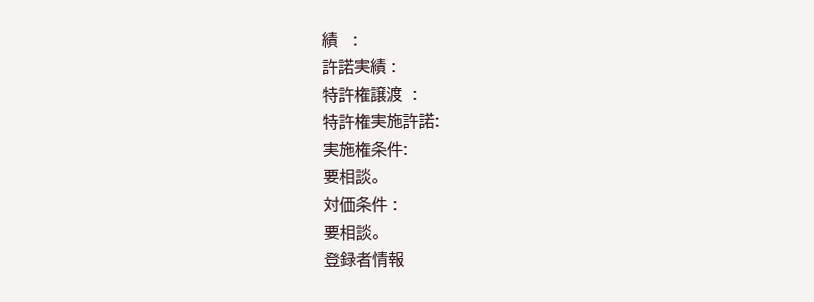績   :
許諾実績 :
特許権譲渡  :
特許権実施許諾:
実施権条件:
要相談。
対価条件 :
要相談。
登録者情報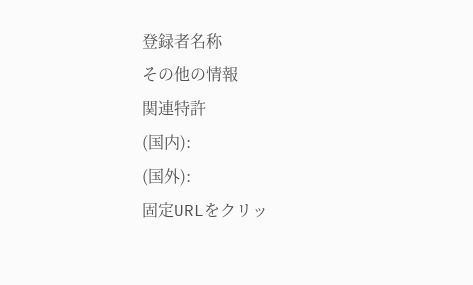登録者名称
その他の情報
関連特許
(国内):
(国外):
固定URLをクリッ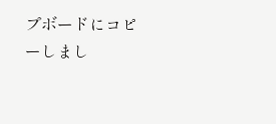プボードにコピーしまし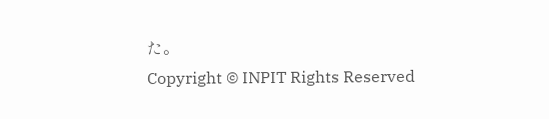た。
Copyright © INPIT Rights Reserved